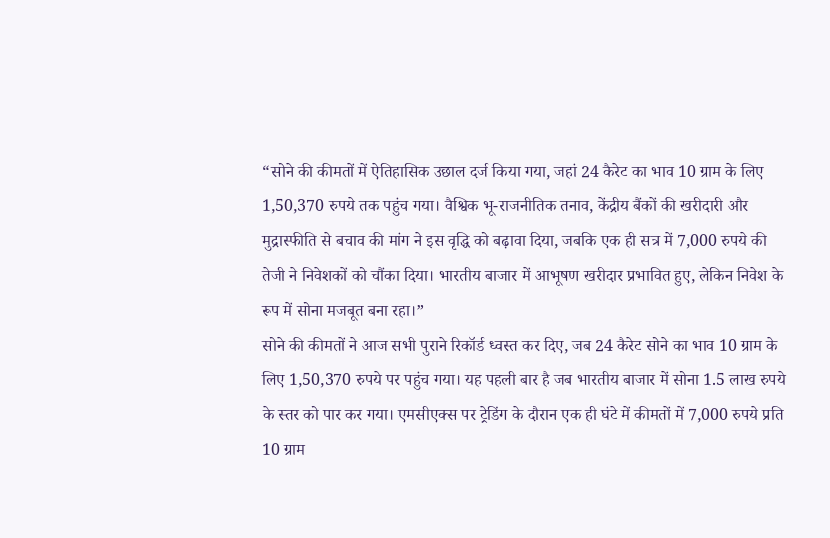“सोने की कीमतों में ऐतिहासिक उछाल दर्ज किया गया, जहां 24 कैरेट का भाव 10 ग्राम के लिए 1,50,370 रुपये तक पहुंच गया। वैश्विक भू-राजनीतिक तनाव, केंद्रीय बैंकों की खरीदारी और मुद्रास्फीति से बचाव की मांग ने इस वृद्धि को बढ़ावा दिया, जबकि एक ही सत्र में 7,000 रुपये की तेजी ने निवेशकों को चौंका दिया। भारतीय बाजार में आभूषण खरीदार प्रभावित हुए, लेकिन निवेश के रूप में सोना मजबूत बना रहा।”
सोने की कीमतों ने आज सभी पुराने रिकॉर्ड ध्वस्त कर दिए, जब 24 कैरेट सोने का भाव 10 ग्राम के लिए 1,50,370 रुपये पर पहुंच गया। यह पहली बार है जब भारतीय बाजार में सोना 1.5 लाख रुपये के स्तर को पार कर गया। एमसीएक्स पर ट्रेडिंग के दौरान एक ही घंटे में कीमतों में 7,000 रुपये प्रति 10 ग्राम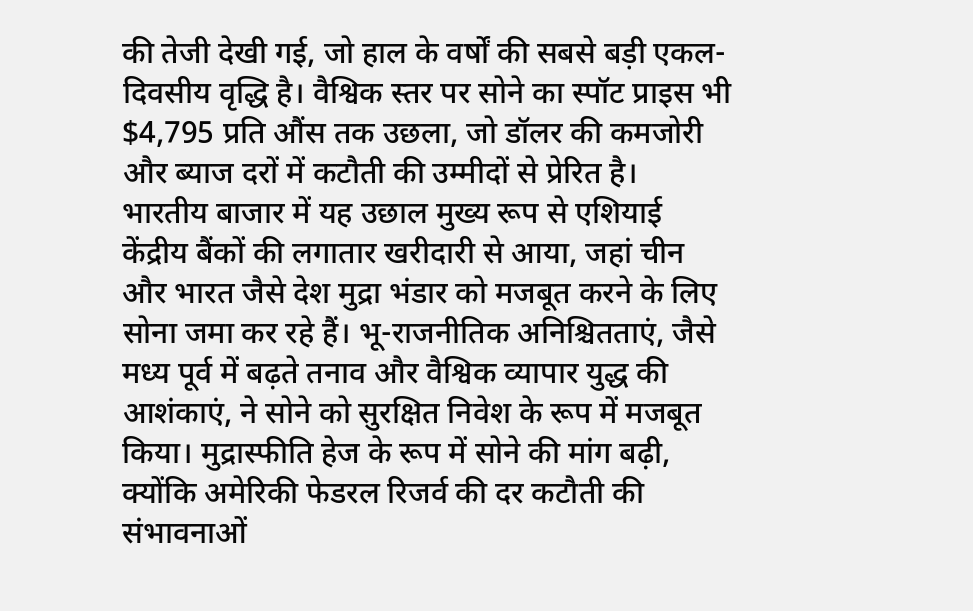की तेजी देखी गई, जो हाल के वर्षों की सबसे बड़ी एकल-दिवसीय वृद्धि है। वैश्विक स्तर पर सोने का स्पॉट प्राइस भी $4,795 प्रति औंस तक उछला, जो डॉलर की कमजोरी और ब्याज दरों में कटौती की उम्मीदों से प्रेरित है।
भारतीय बाजार में यह उछाल मुख्य रूप से एशियाई केंद्रीय बैंकों की लगातार खरीदारी से आया, जहां चीन और भारत जैसे देश मुद्रा भंडार को मजबूत करने के लिए सोना जमा कर रहे हैं। भू-राजनीतिक अनिश्चितताएं, जैसे मध्य पूर्व में बढ़ते तनाव और वैश्विक व्यापार युद्ध की आशंकाएं, ने सोने को सुरक्षित निवेश के रूप में मजबूत किया। मुद्रास्फीति हेज के रूप में सोने की मांग बढ़ी, क्योंकि अमेरिकी फेडरल रिजर्व की दर कटौती की संभावनाओं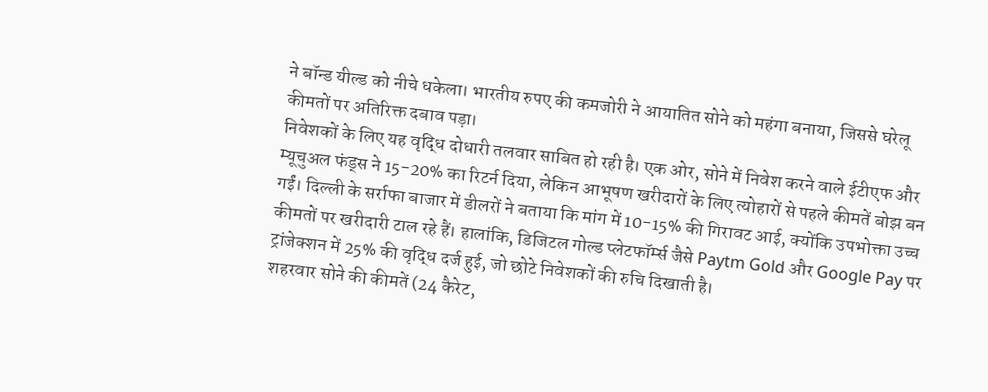ने बॉन्ड यील्ड को नीचे धकेला। भारतीय रुपए की कमजोरी ने आयातित सोने को महंगा बनाया, जिससे घरेलू कीमतों पर अतिरिक्त दबाव पड़ा।
निवेशकों के लिए यह वृद्धि दोधारी तलवार साबित हो रही है। एक ओर, सोने में निवेश करने वाले ईटीएफ और म्यूचुअल फंड्स ने 15-20% का रिटर्न दिया, लेकिन आभूषण खरीदारों के लिए त्योहारों से पहले कीमतें बोझ बन गईं। दिल्ली के सर्राफा बाजार में डीलरों ने बताया कि मांग में 10-15% की गिरावट आई, क्योंकि उपभोक्ता उच्च कीमतों पर खरीदारी टाल रहे हैं। हालांकि, डिजिटल गोल्ड प्लेटफॉर्म्स जैसे Paytm Gold और Google Pay पर ट्रांजेक्शन में 25% की वृद्धि दर्ज हुई, जो छोटे निवेशकों की रुचि दिखाती है।
शहरवार सोने की कीमतें (24 कैरेट,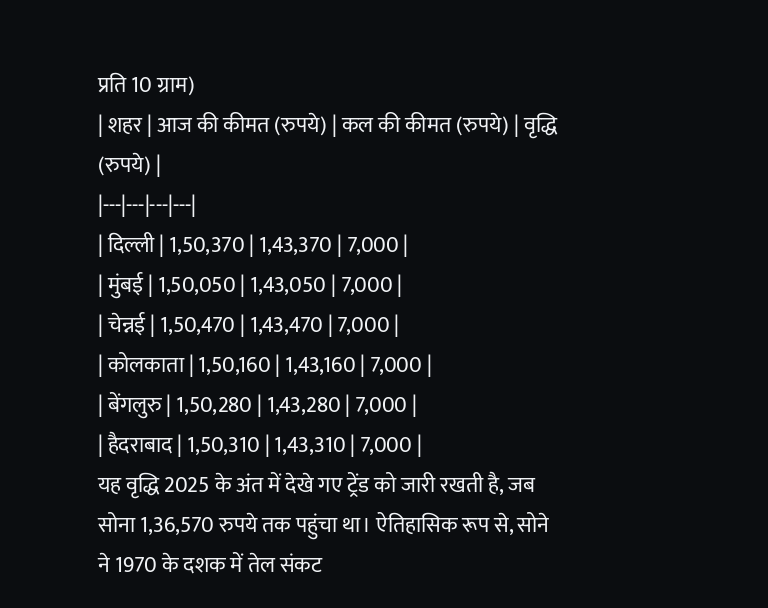प्रति 10 ग्राम)
| शहर | आज की कीमत (रुपये) | कल की कीमत (रुपये) | वृद्धि (रुपये) |
|---|---|---|---|
| दिल्ली | 1,50,370 | 1,43,370 | 7,000 |
| मुंबई | 1,50,050 | 1,43,050 | 7,000 |
| चेन्नई | 1,50,470 | 1,43,470 | 7,000 |
| कोलकाता | 1,50,160 | 1,43,160 | 7,000 |
| बेंगलुरु | 1,50,280 | 1,43,280 | 7,000 |
| हैदराबाद | 1,50,310 | 1,43,310 | 7,000 |
यह वृद्धि 2025 के अंत में देखे गए ट्रेंड को जारी रखती है, जब सोना 1,36,570 रुपये तक पहुंचा था। ऐतिहासिक रूप से, सोने ने 1970 के दशक में तेल संकट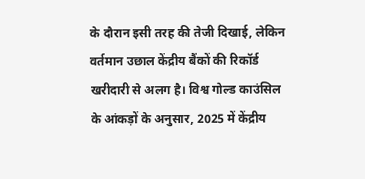के दौरान इसी तरह की तेजी दिखाई, लेकिन वर्तमान उछाल केंद्रीय बैंकों की रिकॉर्ड खरीदारी से अलग है। विश्व गोल्ड काउंसिल के आंकड़ों के अनुसार, 2025 में केंद्रीय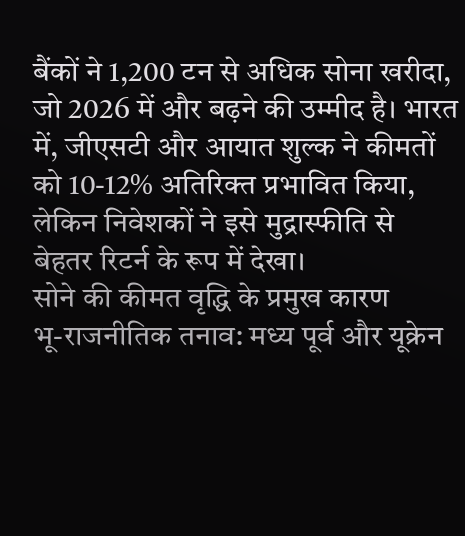बैंकों ने 1,200 टन से अधिक सोना खरीदा, जो 2026 में और बढ़ने की उम्मीद है। भारत में, जीएसटी और आयात शुल्क ने कीमतों को 10-12% अतिरिक्त प्रभावित किया, लेकिन निवेशकों ने इसे मुद्रास्फीति से बेहतर रिटर्न के रूप में देखा।
सोने की कीमत वृद्धि के प्रमुख कारण
भू-राजनीतिक तनाव: मध्य पूर्व और यूक्रेन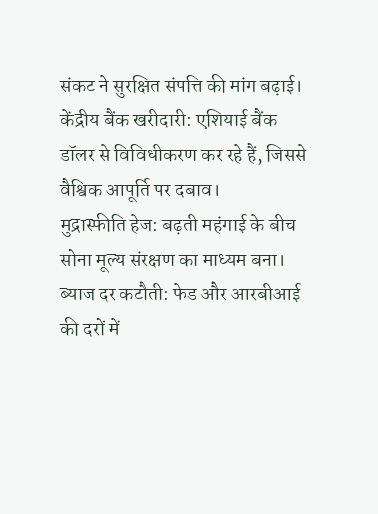संकट ने सुरक्षित संपत्ति की मांग बढ़ाई।
केंद्रीय बैंक खरीदारी: एशियाई बैंक डॉलर से विविधीकरण कर रहे हैं, जिससे वैश्विक आपूर्ति पर दबाव।
मुद्रास्फीति हेज: बढ़ती महंगाई के बीच सोना मूल्य संरक्षण का माध्यम बना।
ब्याज दर कटौती: फेड और आरबीआई की दरों में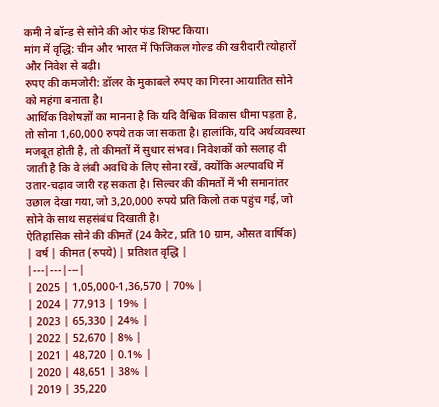कमी ने बॉन्ड से सोने की ओर फंड शिफ्ट किया।
मांग में वृद्धि: चीन और भारत में फिजिकल गोल्ड की खरीदारी त्योहारों और निवेश से बढ़ी।
रुपए की कमजोरी: डॉलर के मुकाबले रुपए का गिरना आयातित सोने को महंगा बनाता है।
आर्थिक विशेषज्ञों का मानना है कि यदि वैश्विक विकास धीमा पड़ता है, तो सोना 1,60,000 रुपये तक जा सकता है। हालांकि, यदि अर्थव्यवस्था मजबूत होती है, तो कीमतों में सुधार संभव। निवेशकों को सलाह दी जाती है कि वे लंबी अवधि के लिए सोना रखें, क्योंकि अल्पावधि में उतार-चढ़ाव जारी रह सकता है। सिल्वर की कीमतों में भी समानांतर उछाल देखा गया, जो 3,20,000 रुपये प्रति किलो तक पहुंच गई, जो सोने के साथ सहसंबंध दिखाती है।
ऐतिहासिक सोने की कीमतें (24 कैरेट, प्रति 10 ग्राम, औसत वार्षिक)
| वर्ष | कीमत (रुपये) | प्रतिशत वृद्धि |
|---|---|---|
| 2025 | 1,05,000-1,36,570 | 70% |
| 2024 | 77,913 | 19% |
| 2023 | 65,330 | 24% |
| 2022 | 52,670 | 8% |
| 2021 | 48,720 | 0.1% |
| 2020 | 48,651 | 38% |
| 2019 | 35,220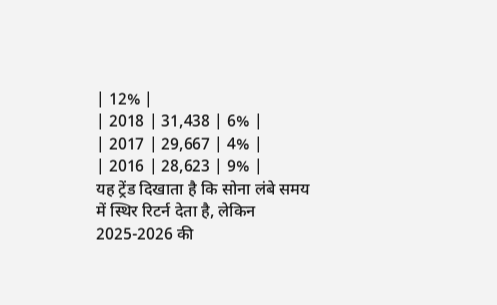| 12% |
| 2018 | 31,438 | 6% |
| 2017 | 29,667 | 4% |
| 2016 | 28,623 | 9% |
यह ट्रेंड दिखाता है कि सोना लंबे समय में स्थिर रिटर्न देता है, लेकिन 2025-2026 की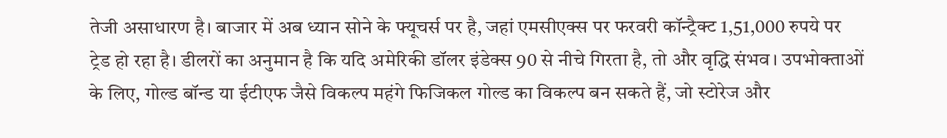तेजी असाधारण है। बाजार में अब ध्यान सोने के फ्यूचर्स पर है, जहां एमसीएक्स पर फरवरी कॉन्ट्रैक्ट 1,51,000 रुपये पर ट्रेड हो रहा है। डीलरों का अनुमान है कि यदि अमेरिकी डॉलर इंडेक्स 90 से नीचे गिरता है, तो और वृद्धि संभव। उपभोक्ताओं के लिए, गोल्ड बॉन्ड या ईटीएफ जैसे विकल्प महंगे फिजिकल गोल्ड का विकल्प बन सकते हैं, जो स्टोरेज और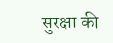सुरक्षा की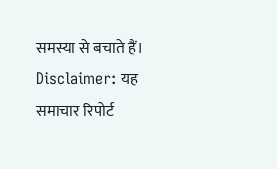समस्या से बचाते हैं।
Disclaimer: यह समाचार रिपोर्ट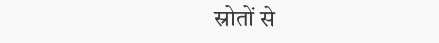स्रोतों से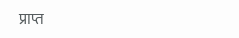प्राप्त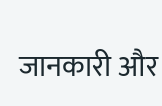जानकारी और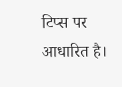टिप्स पर आधारित है।